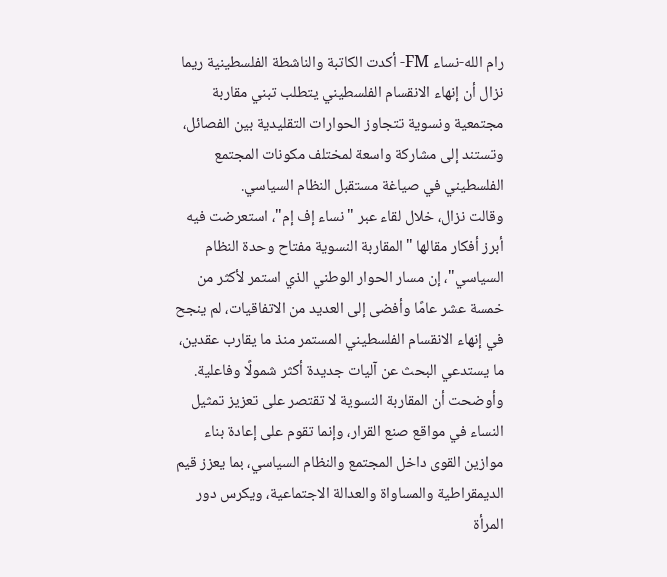رام الله-نساء FM- أكدت الكاتبة والناشطة الفلسطينية ريما نزال أن إنهاء الانقسام الفلسطيني يتطلب تبني مقاربة مجتمعية ونسوية تتجاوز الحوارات التقليدية بين الفصائل، وتستند إلى مشاركة واسعة لمختلف مكونات المجتمع الفلسطيني في صياغة مستقبل النظام السياسي.
وقالت نزال، خلال لقاء عبر "نساء إف إم"، استعرضت فيه أبرز أفكار مقالها "المقاربة النسوية مفتاح وحدة النظام السياسي"، إن مسار الحوار الوطني الذي استمر لأكثر من خمسة عشر عامًا وأفضى إلى العديد من الاتفاقيات، لم ينجح في إنهاء الانقسام الفلسطيني المستمر منذ ما يقارب عقدين، ما يستدعي البحث عن آليات جديدة أكثر شمولًا وفاعلية.
وأوضحت أن المقاربة النسوية لا تقتصر على تعزيز تمثيل النساء في مواقع صنع القرار، وإنما تقوم على إعادة بناء موازين القوى داخل المجتمع والنظام السياسي، بما يعزز قيم الديمقراطية والمساواة والعدالة الاجتماعية، ويكرس دور المرأة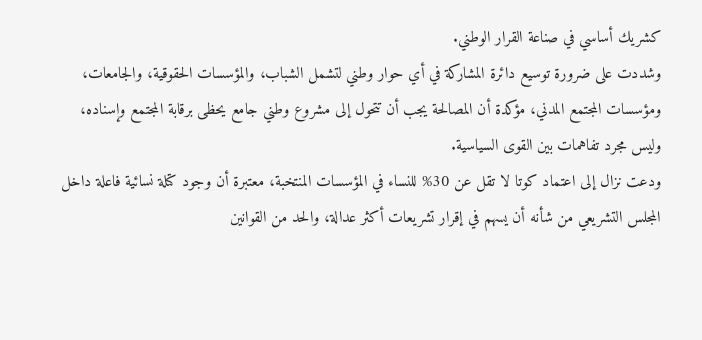كشريك أساسي في صناعة القرار الوطني.
وشددت على ضرورة توسيع دائرة المشاركة في أي حوار وطني لتشمل الشباب، والمؤسسات الحقوقية، والجامعات، ومؤسسات المجتمع المدني، مؤكدة أن المصالحة يجب أن تتحول إلى مشروع وطني جامع يحظى برقابة المجتمع وإسناده، وليس مجرد تفاهمات بين القوى السياسية.
ودعت نزال إلى اعتماد كوتا لا تقل عن 30% للنساء في المؤسسات المنتخبة، معتبرة أن وجود كتلة نسائية فاعلة داخل المجلس التشريعي من شأنه أن يسهم في إقرار تشريعات أكثر عدالة، والحد من القوانين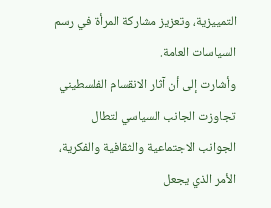التمييزية، وتعزيز مشاركة المرأة في رسم السياسات العامة.
وأشارت إلى أن آثار الانقسام الفلسطيني تجاوزت الجانب السياسي لتطال الجوانب الاجتماعية والثقافية والفكرية، الأمر الذي يجعل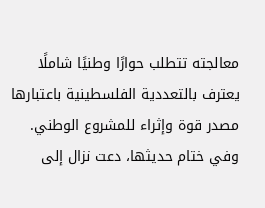معالجته تتطلب حوارًا وطنيًا شاملًا يعترف بالتعددية الفلسطينية باعتبارها مصدر قوة وإثراء للمشروع الوطني.
وفي ختام حديثها، دعت نزال إلى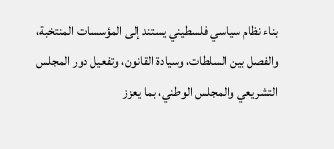بناء نظام سياسي فلسطيني يستند إلى المؤسسات المنتخبة، والفصل بين السلطات، وسيادة القانون، وتفعيل دور المجلس التشريعي والمجلس الوطني، بما يعزز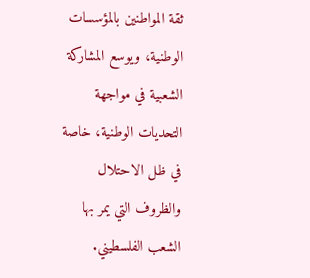ثقة المواطنين بالمؤسسات الوطنية، ويوسع المشاركة الشعبية في مواجهة التحديات الوطنية، خاصة في ظل الاحتلال والظروف التي يمر بها الشعب الفلسطيني.